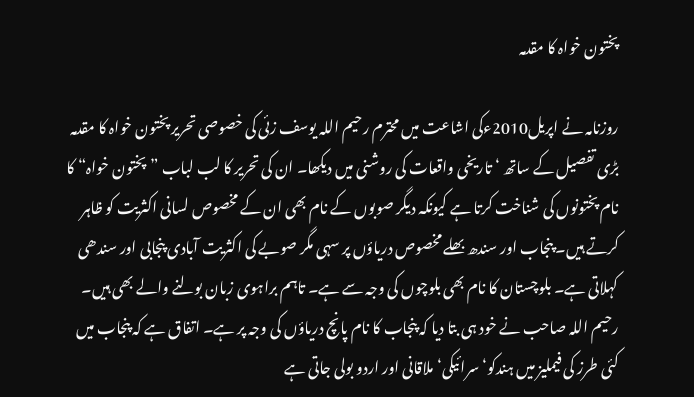پختون خواہ کا مقدمہ

روزنامہ نے اپریل2010ءکی اشاعت میں محترم رحیم اللہ یوسف زئی کی خصوصی تحریر پختون خواہ کا مقدمہ بڑی تفصیل کے ساتھ ‘ تاریخی واقعات کی روشنی میں دیکھا۔ ان کی تحریر کا لب لباب ”پختون خواہ“ کا نام پختونوں کی شناخت کرتا ہے کیونکہ دیگر صوبوں کے نام بھی ان کے مخصوص لسانی اکثریت کو ظاہر کرتے ہیں۔ پنجاب اور سندھ بھلے مخصوص دریاؤں پر سہی مگر صوبے کی اکثریت آبادی پنجابی اور سندھی کہلاتی ہے۔ بلوچستان کا نام بھی بلوچوں کی وجہ سے ہے۔ تاہم براہوی زبان بولنے والے بھی ہیں۔
رحیم اللہ صاحب نے خود ہی بتا دیا کہ پنجاب کا نام پانچ دریاؤں کی وجہ پر ہے۔ اتفاق ہے کہ پنجاب میں کئی طرز کی فیملیز میں ہندکو‘ سرائیکی‘ ملاقانی اور اردو بولی جاتی ہے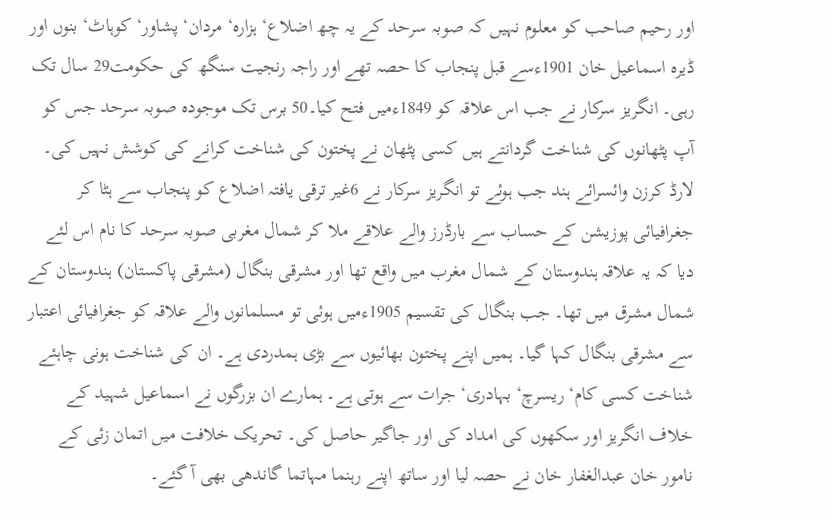اور رحیم صاحب کو معلوم نہیں کہ صوبہ سرحد کے یہ چھ اضلاع‘ ہزارہ‘ مردان‘ پشاور‘ کوہاٹ‘ بنوں اور ڈیرہ اسماعیل خان 1901ءسے قبل پنجاب کا حصہ تھے اور راجہ رنجیت سنگھ کی حکومت29 سال تک رہی۔ انگریز سرکار نے جب اس علاقہ کو 1849ءمیں فتح کیا۔50 برس تک موجودہ صوبہ سرحد جس کو آپ پٹھانوں کی شناخت گردانتے ہیں کسی پٹھان نے پختون کی شناخت کرانے کی کوشش نہیں کی۔ لارڈ کرزن وائسرائے ہند جب ہوئے تو انگریز سرکار نے 6غیر ترقی یافتہ اضلاع کو پنجاب سے ہٹا کر جغرافیائی پوزیشن کے حساب سے بارڈرز والے علاقے ملا کر شمال مغربی صوبہ سرحد کا نام اس لئے دیا کہ یہ علاقہ ہندوستان کے شمال مغرب میں واقع تھا اور مشرقی بنگال (مشرقی پاکستان) ہندوستان کے شمال مشرق میں تھا۔ جب بنگال کی تقسیم 1905ءمیں ہوئی تو مسلمانوں والے علاقہ کو جغرافیائی اعتبار سے مشرقی بنگال کہا گیا۔ ہمیں اپنے پختون بھائیوں سے بڑی ہمدردی ہے۔ ان کی شناخت ہونی چاہئے شناخت کسی کام‘ ریسرچ‘ بہادری‘ جرات سے ہوتی ہے۔ ہمارے ان بزرگوں نے اسماعیل شہید کے خلاف انگریز اور سکھوں کی امداد کی اور جاگیر حاصل کی۔ تحریک خلافت میں اتمان زئی کے نامور خان عبدالغفار خان نے حصہ لیا اور ساتھ اپنے رہنما مہاتما گاندھی بھی آ گئے۔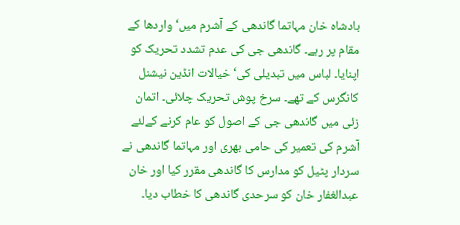بادشاہ خان مہاتما گاندھی کے آشرم میں‘ واردھا کے مقام پر رہے۔ گاندھی جی کی عدم تشدد تحریک کو اپنایا۔ لباس میں تبدیلی کی‘ خیالات انڈین نیشنل کانگرس کے تھے۔ سرخ پوش تحریک چلائی۔ اتمان زئی میں گاندھی جی کے اصول کو عام کرنے کےلئے آشرم کی تعمیر کی حامی بھری اور مہاتما گاندھی نے سردار پٹیل کو مدارس کا گاندھی مقرر کیا اور خان عبدالغفار خان کو سرحدی گاندھی کا خطاب دیا۔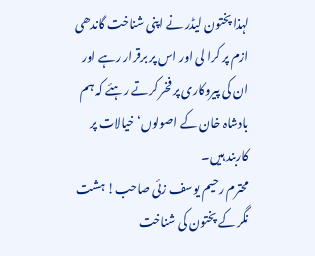لہذا پختون لیڈر نے اپنی شناخت گاندھی ازم پر کرا لی اور اس پر برقرار رہے اور ان کی پیروکاری پر فخر کرتے رہئے کہ ہم بادشاہ خان کے اصولوں‘ خیالات پر کاربند ہیں۔
محترم رحیم یوسف زئی صاحب! ہشت نگر کے پختون کی شناخت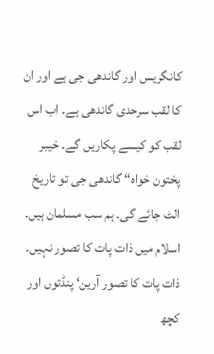کانگریس اور گاندھی جی ہے اور ان کا لقب سرحدی گاندھی ہے۔ اب اس لقب کو کیسے پکاریں گے۔ خیبر پختون خواہ“ گاندھی جی تو تاریخ الٹ جائے گی۔ ہم سب مسلمان ہیں۔ اسلام میں ذات پات کا تصور نہیں۔ ذات پات کا تصور آرین‘ پنڈتوں اور کچھ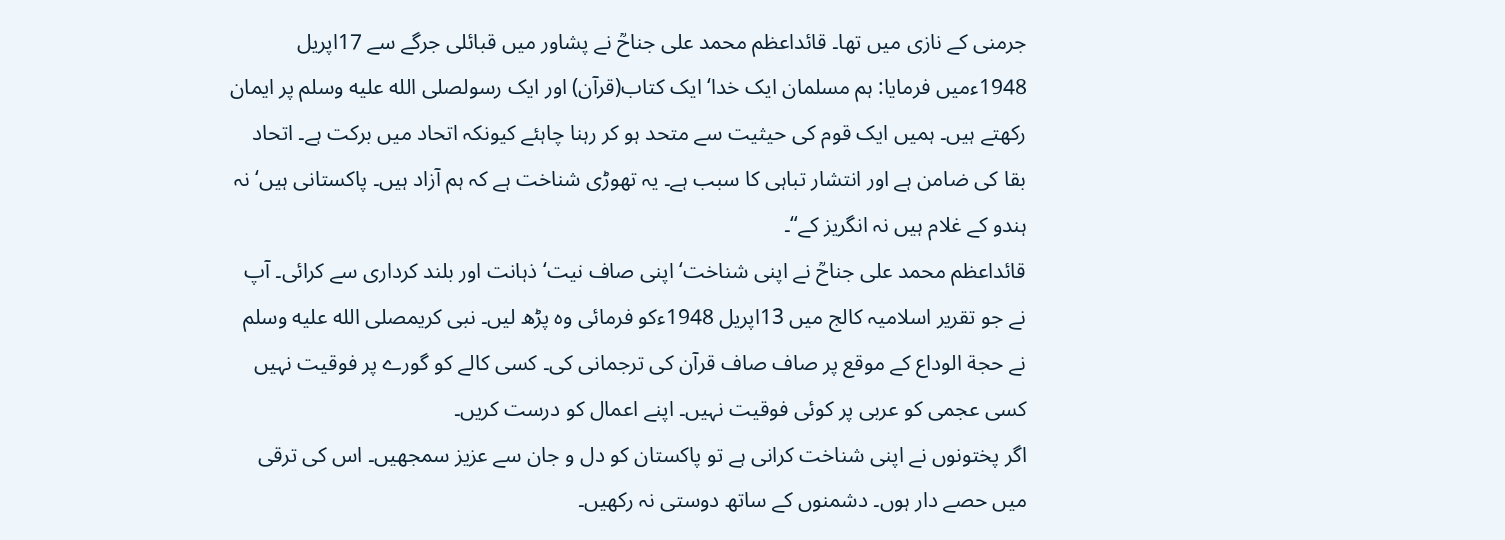جرمنی کے نازی میں تھا۔ قائداعظم محمد علی جناحؒ نے پشاور میں قبائلی جرگے سے 17اپریل 1948ءمیں فرمایا: ہم مسلمان ایک خدا‘ ایک کتاب(قرآن) اور ایک رسولصلى الله عليه وسلم پر ایمان رکھتے ہیں۔ ہمیں ایک قوم کی حیثیت سے متحد ہو کر رہنا چاہئے کیونکہ اتحاد میں برکت ہے۔ اتحاد بقا کی ضامن ہے اور انتشار تباہی کا سبب ہے۔ یہ تھوڑی شناخت ہے کہ ہم آزاد ہیں۔ پاکستانی ہیں‘ نہ ہندو کے غلام ہیں نہ انگریز کے“۔
قائداعظم محمد علی جناحؒ نے اپنی شناخت‘ اپنی صاف نیت‘ ذہانت اور بلند کرداری سے کرائی۔ آپ نے جو تقریر اسلامیہ کالج میں 13اپریل 1948ءکو فرمائی وہ پڑھ لیں۔ نبی کریمصلى الله عليه وسلم نے حجة الوداع کے موقع پر صاف صاف قرآن کی ترجمانی کی۔ کسی کالے کو گورے پر فوقیت نہیں کسی عجمی کو عربی پر کوئی فوقیت نہیں۔ اپنے اعمال کو درست کریں۔
اگر پختونوں نے اپنی شناخت کرانی ہے تو پاکستان کو دل و جان سے عزیز سمجھیں۔ اس کی ترقی میں حصے دار ہوں۔ دشمنوں کے ساتھ دوستی نہ رکھیں۔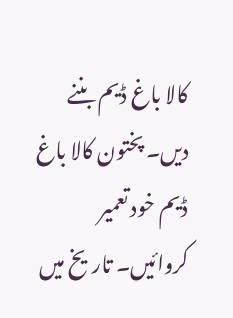کالا باغ ڈیم بننے دیں۔ پختون کالا باغ ڈیم خود تعمیر کروائیں۔ تاریخ میں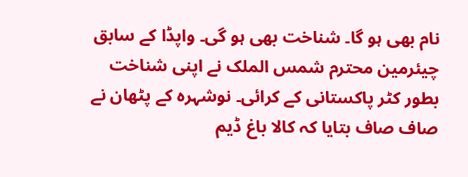نام بھی ہو گا۔ شناخت بھی ہو گی۔ واپڈا کے سابق چیئرمین محترم شمس الملک نے اپنی شناخت بطور کٹر پاکستانی کے کرائی۔ نوشہرہ کے پٹھان نے صاف صاف بتایا کہ کالا باغ ڈیم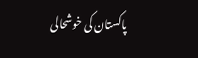پاکستان کی خوشحالی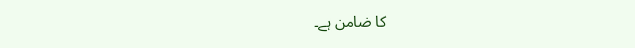کا ضامن ہے۔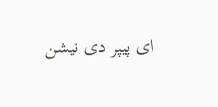ای پیپر دی نیشن